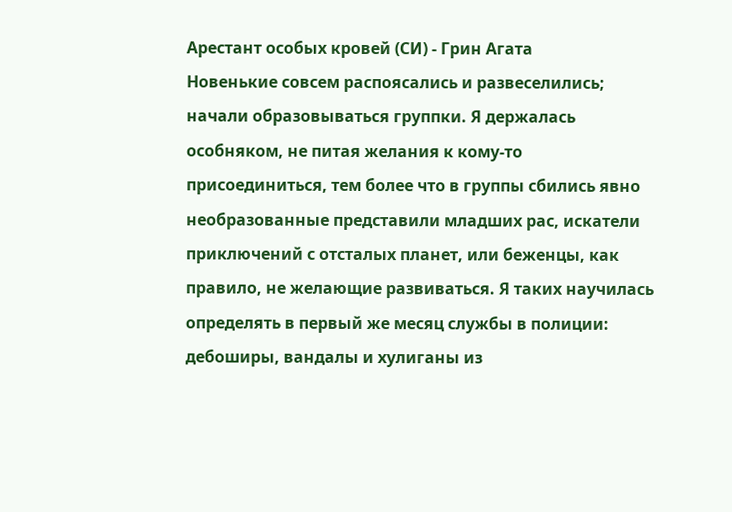Арестант особых кровей (СИ) - Грин Агата
Новенькие совсем распоясались и развеселились; начали образовываться группки. Я держалась особняком, не питая желания к кому-то присоединиться, тем более что в группы сбились явно необразованные представили младших рас, искатели приключений с отсталых планет, или беженцы, как правило, не желающие развиваться. Я таких научилась определять в первый же месяц службы в полиции: дебоширы, вандалы и хулиганы из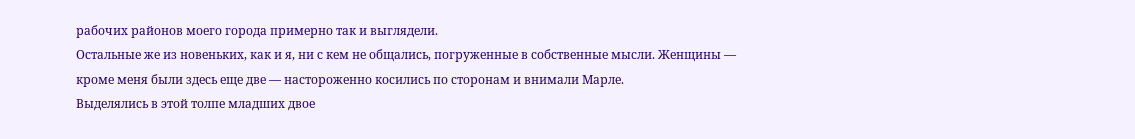рабочих районов моего города примерно так и выглядели.
Остальные же из новеньких, как и я, ни с кем не общались, погруженные в собственные мысли. Женщины — кроме меня были здесь еще две — настороженно косились по сторонам и внимали Марле.
Выделялись в этой толпе младших двое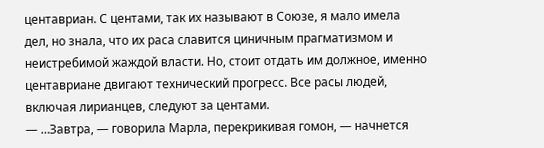центавриан. С центами, так их называют в Союзе, я мало имела дел, но знала, что их раса славится циничным прагматизмом и неистребимой жаждой власти. Но, стоит отдать им должное, именно центавриане двигают технический прогресс. Все расы людей, включая лирианцев, следуют за центами.
— …Завтра, — говорила Марла, перекрикивая гомон, — начнется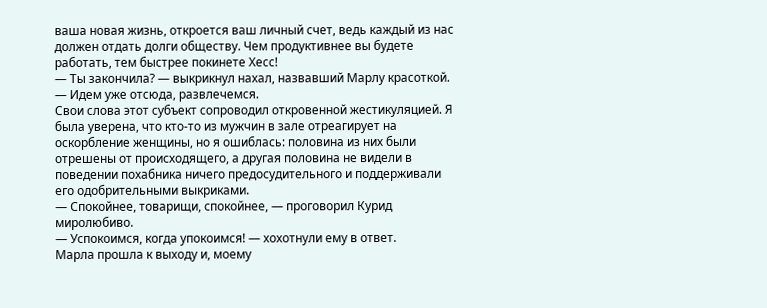ваша новая жизнь, откроется ваш личный счет, ведь каждый из нас должен отдать долги обществу. Чем продуктивнее вы будете работать, тем быстрее покинете Хесс!
— Ты закончила? — выкрикнул нахал, назвавший Марлу красоткой. — Идем уже отсюда, развлечемся.
Свои слова этот субъект сопроводил откровенной жестикуляцией. Я была уверена, что кто-то из мужчин в зале отреагирует на оскорбление женщины, но я ошиблась: половина из них были отрешены от происходящего, а другая половина не видели в поведении похабника ничего предосудительного и поддерживали его одобрительными выкриками.
— Спокойнее, товарищи, спокойнее, — проговорил Курид миролюбиво.
— Успокоимся, когда упокоимся! — хохотнули ему в ответ.
Марла прошла к выходу и, моему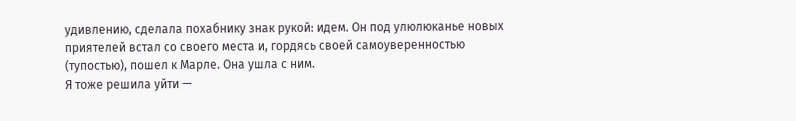удивлению, сделала похабнику знак рукой: идем. Он под улюлюканье новых приятелей встал со своего места и, гордясь своей самоуверенностью (тупостью), пошел к Марле. Она ушла с ним.
Я тоже решила уйти —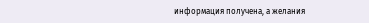информация получена, а желания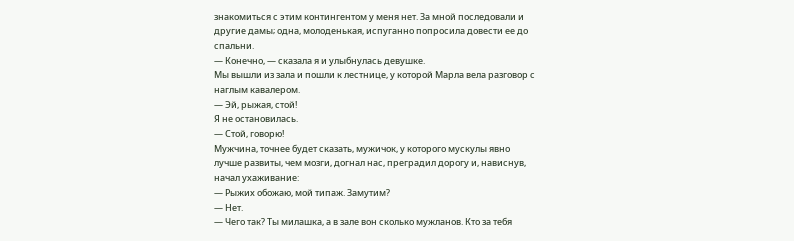знакомиться с этим контингентом у меня нет. За мной последовали и другие дамы; одна, молоденькая, испуганно попросила довести ее до спальни.
— Конечно, — сказала я и улыбнулась девушке.
Мы вышли из зала и пошли к лестнице, у которой Марла вела разговор с наглым кавалером.
— Эй, рыжая, стой!
Я не остановилась.
— Стой, говорю!
Мужчина, точнее будет сказать, мужичок, у которого мускулы явно лучше развиты, чем мозги, догнал нас, преградил дорогу и, нависнув, начал ухаживание:
— Рыжих обожаю, мой типаж. Замутим?
— Нет.
— Чего так? Ты милашка, а в зале вон сколько мужланов. Кто за тебя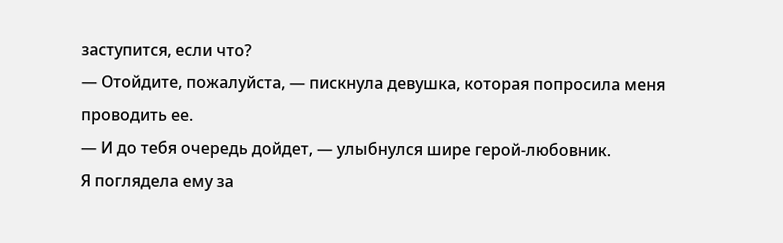заступится, если что?
— Отойдите, пожалуйста, — пискнула девушка, которая попросила меня проводить ее.
— И до тебя очередь дойдет, — улыбнулся шире герой-любовник.
Я поглядела ему за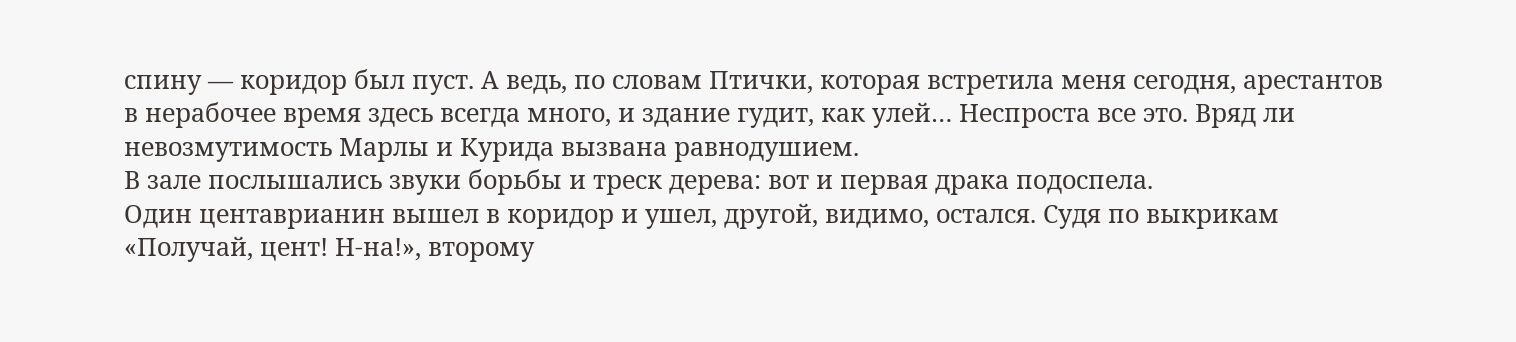спину — коридор был пуст. А ведь, по словам Птички, которая встретила меня сегодня, арестантов в нерабочее время здесь всегда много, и здание гудит, как улей… Неспроста все это. Вряд ли невозмутимость Марлы и Курида вызвана равнодушием.
В зале послышались звуки борьбы и треск дерева: вот и первая драка подоспела.
Один центаврианин вышел в коридор и ушел, другой, видимо, остался. Судя по выкрикам «Получай, цент! Н-на!», второму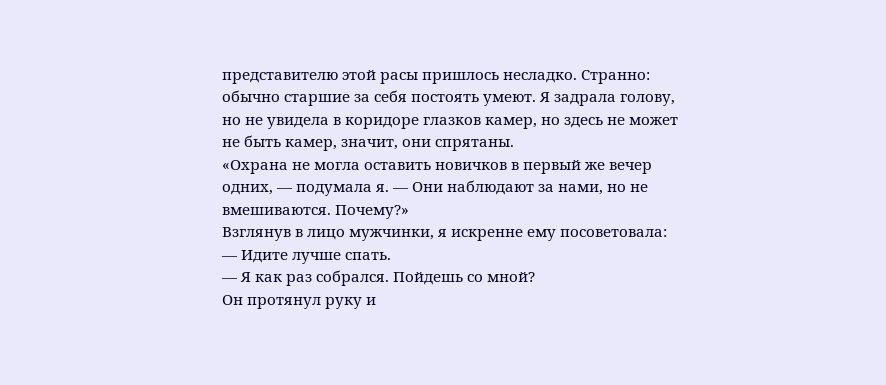представителю этой расы пришлось несладко. Странно: обычно старшие за себя постоять умеют. Я задрала голову, но не увидела в коридоре глазков камер, но здесь не может не быть камер, значит, они спрятаны.
«Охрана не могла оставить новичков в первый же вечер одних, — подумала я. — Они наблюдают за нами, но не вмешиваются. Почему?»
Взглянув в лицо мужчинки, я искренне ему посоветовала:
— Идите лучше спать.
— Я как раз собрался. Пойдешь со мной?
Он протянул руку и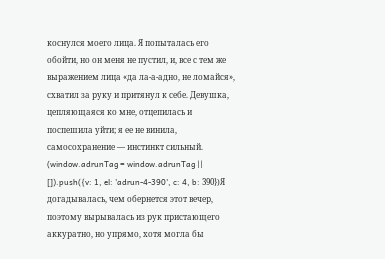коснулся моего лица. Я попыталась его обойти, но он меня не пустил, и, все с тем же выражением лица «да ла-а-адно, не ломайся», схватил за руку и притянул к себе. Девушка, цепляющаяся ко мне, отцепилась и поспешила уйти; я ее не винила, самосохранение — инстинкт сильный.
(window.adrunTag = window.adrunTag || []).push({v: 1, el: 'adrun-4-390', c: 4, b: 390})Я догадывалась, чем обернется этот вечер, поэтому вырывалась из рук пристающего аккуратно, но упрямо, хотя могла бы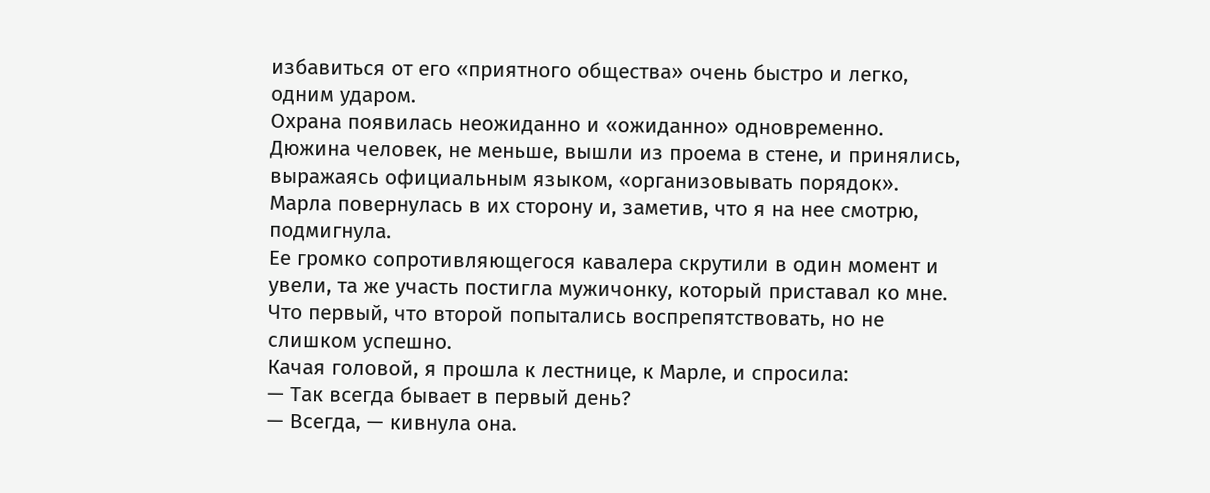избавиться от его «приятного общества» очень быстро и легко, одним ударом.
Охрана появилась неожиданно и «ожиданно» одновременно. Дюжина человек, не меньше, вышли из проема в стене, и принялись, выражаясь официальным языком, «организовывать порядок». Марла повернулась в их сторону и, заметив, что я на нее смотрю, подмигнула.
Ее громко сопротивляющегося кавалера скрутили в один момент и увели, та же участь постигла мужичонку, который приставал ко мне. Что первый, что второй попытались воспрепятствовать, но не слишком успешно.
Качая головой, я прошла к лестнице, к Марле, и спросила:
— Так всегда бывает в первый день?
— Всегда, — кивнула она.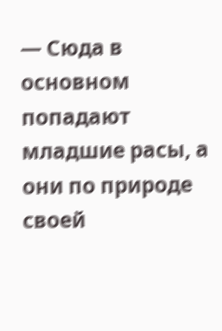— Сюда в основном попадают младшие расы, а они по природе своей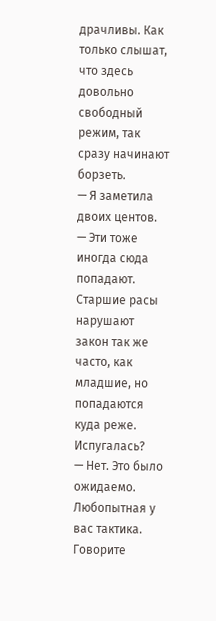драчливы. Как только слышат, что здесь довольно свободный режим, так сразу начинают борзеть.
— Я заметила двоих центов.
— Эти тоже иногда сюда попадают. Старшие расы нарушают закон так же часто, как младшие, но попадаются куда реже. Испугалась?
— Нет. Это было ожидаемо. Любопытная у вас тактика. Говорите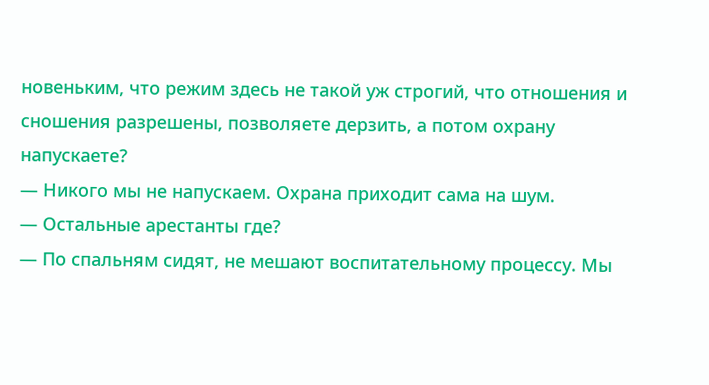новеньким, что режим здесь не такой уж строгий, что отношения и сношения разрешены, позволяете дерзить, а потом охрану напускаете?
— Никого мы не напускаем. Охрана приходит сама на шум.
— Остальные арестанты где?
— По спальням сидят, не мешают воспитательному процессу. Мы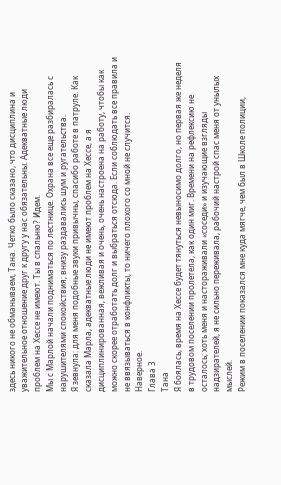здесь никого не обманываем, Тана. Четко было сказано, что дисциплина и уважительное отношение друг к другу у нас обязательны. Адекватные люди проблем на Хессе не имеют. Ты в спальню? Идем.
Мы с Марлой начали подниматься по лестнице. Охрана все еще разбиралась с нарушителями спокойствия; внизу раздавались шум и ругательства.
Я зевнула: для меня подобные звуки привычны, спасибо работе в патруле. Как сказала Марла, адекватные люди не имеют проблем на Хессе, а я дисциплинированная, вежливая и очень, очень настроена на работу, чтобы как можно скорее отработать долг и выбраться отсюда. Если соблюдать все правила и не ввязываться в конфликты, то ничего плохого со мной не случится.
Наверное.
Глава 3
Тана
Я боялась, время на Хессе будет тянуться невыносимо долго, но первая же неделя в трудовом поселении пролетела, как один миг. Времени на рефлексию не осталось; хоть меня и настораживали «соседи» и изучающие взгляды надзирателей, я не сильно переживала, рабочий настрой спас меня от унылых мыслей.
Режим в поселении показался мне куда мягче, чем был в Школе полиции,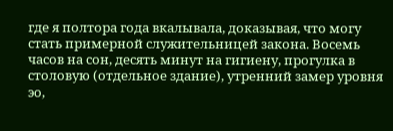где я полтора года вкалывала, доказывая, что могу стать примерной служительницей закона. Восемь часов на сон, десять минут на гигиену, прогулка в столовую (отдельное здание), утренний замер уровня эо,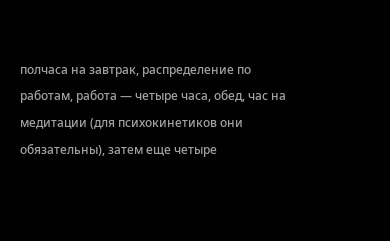полчаса на завтрак, распределение по работам, работа — четыре часа, обед, час на медитации (для психокинетиков они обязательны), затем еще четыре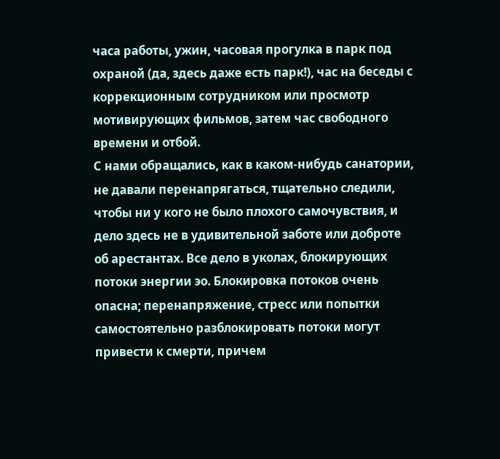часа работы, ужин, часовая прогулка в парк под охраной (да, здесь даже есть парк!), час на беседы с коррекционным сотрудником или просмотр мотивирующих фильмов, затем час свободного времени и отбой.
С нами обращались, как в каком-нибудь санатории, не давали перенапрягаться, тщательно следили, чтобы ни у кого не было плохого самочувствия, и дело здесь не в удивительной заботе или доброте об арестантах. Все дело в уколах, блокирующих потоки энергии эо. Блокировка потоков очень опасна; перенапряжение, стресс или попытки самостоятельно разблокировать потоки могут привести к смерти, причем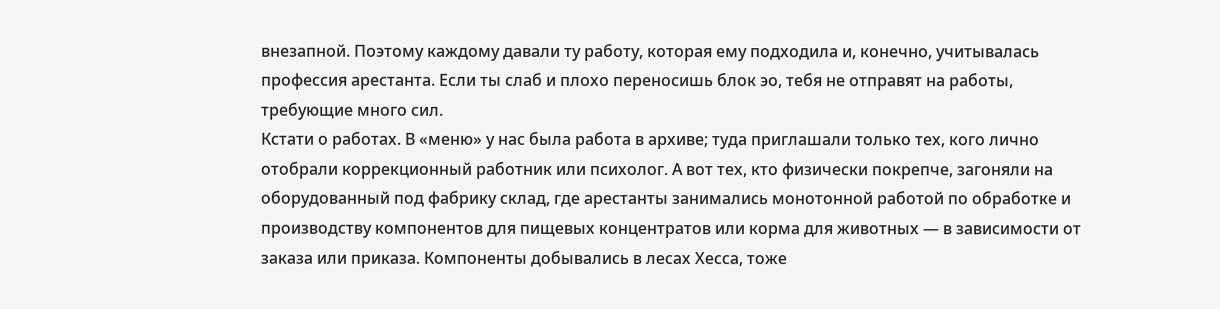внезапной. Поэтому каждому давали ту работу, которая ему подходила и, конечно, учитывалась профессия арестанта. Если ты слаб и плохо переносишь блок эо, тебя не отправят на работы, требующие много сил.
Кстати о работах. В «меню» у нас была работа в архиве; туда приглашали только тех, кого лично отобрали коррекционный работник или психолог. А вот тех, кто физически покрепче, загоняли на оборудованный под фабрику склад, где арестанты занимались монотонной работой по обработке и производству компонентов для пищевых концентратов или корма для животных — в зависимости от заказа или приказа. Компоненты добывались в лесах Хесса, тоже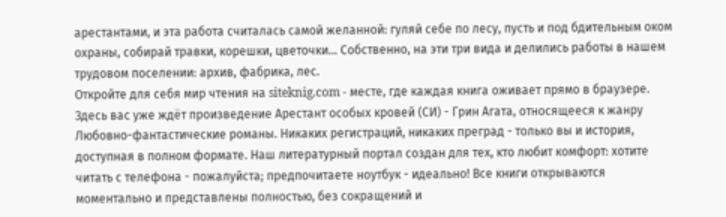арестантами, и эта работа считалась самой желанной: гуляй себе по лесу, пусть и под бдительным оком охраны, собирай травки, корешки, цветочки… Собственно, на эти три вида и делились работы в нашем трудовом поселении: архив, фабрика, лес.
Откройте для себя мир чтения на siteknig.com - месте, где каждая книга оживает прямо в браузере. Здесь вас уже ждёт произведение Арестант особых кровей (СИ) - Грин Агата, относящееся к жанру Любовно-фантастические романы. Никаких регистраций, никаких преград - только вы и история, доступная в полном формате. Наш литературный портал создан для тех, кто любит комфорт: хотите читать с телефона - пожалуйста; предпочитаете ноутбук - идеально! Все книги открываются моментально и представлены полностью, без сокращений и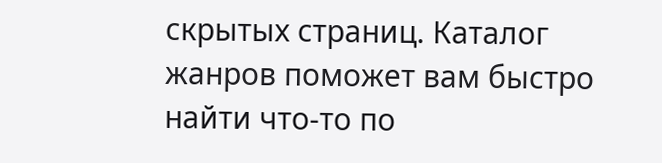скрытых страниц. Каталог жанров поможет вам быстро найти что-то по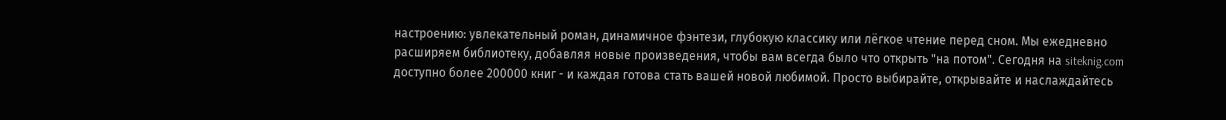настроению: увлекательный роман, динамичное фэнтези, глубокую классику или лёгкое чтение перед сном. Мы ежедневно расширяем библиотеку, добавляя новые произведения, чтобы вам всегда было что открыть "на потом". Сегодня на siteknig.com доступно более 200000 книг - и каждая готова стать вашей новой любимой. Просто выбирайте, открывайте и наслаждайтесь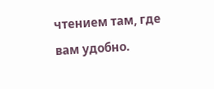чтением там, где вам удобно.